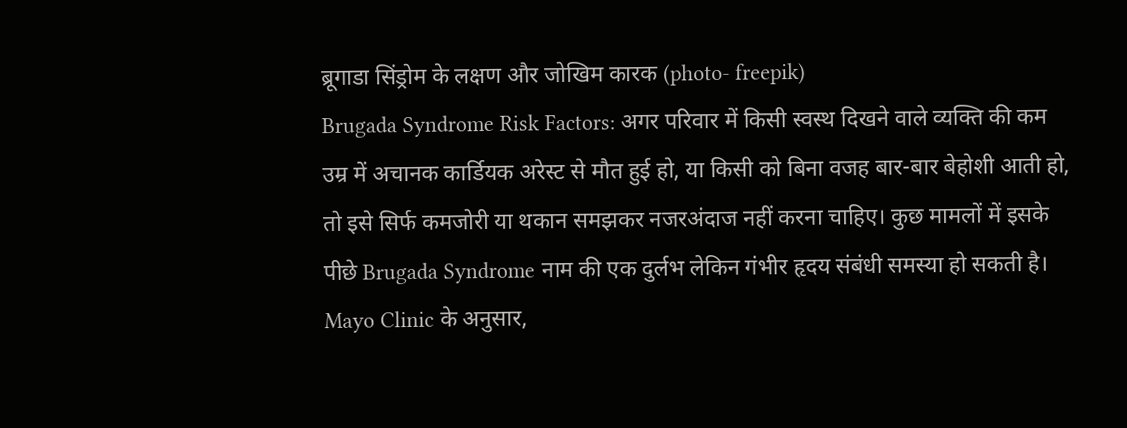ब्रूगाडा सिंड्रोम के लक्षण और जोखिम कारक (photo- freepik)
Brugada Syndrome Risk Factors: अगर परिवार में किसी स्वस्थ दिखने वाले व्यक्ति की कम उम्र में अचानक कार्डियक अरेस्ट से मौत हुई हो, या किसी को बिना वजह बार-बार बेहोशी आती हो, तो इसे सिर्फ कमजोरी या थकान समझकर नजरअंदाज नहीं करना चाहिए। कुछ मामलों में इसके पीछे Brugada Syndrome नाम की एक दुर्लभ लेकिन गंभीर हृदय संबंधी समस्या हो सकती है।
Mayo Clinic के अनुसार,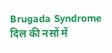Brugada Syndrome दिल की नसों में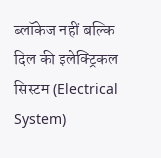ब्लॉकेज नहीं बल्कि दिल की इलेक्ट्रिकल सिस्टम (Electrical System)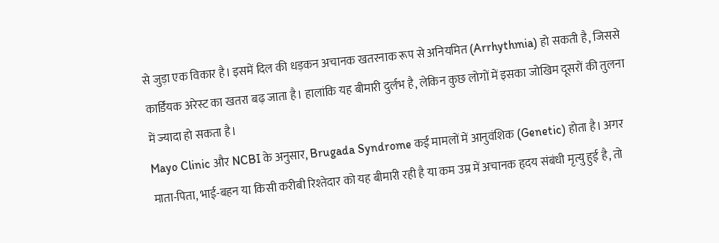से जुड़ा एक विकार है। इसमें दिल की धड़कन अचानक खतरनाक रूप से अनियमित (Arrhythmia) हो सकती है, जिससे कार्डियक अरेस्ट का खतरा बढ़ जाता है। हालांकि यह बीमारी दुर्लभ है, लेकिन कुछ लोगों में इसका जोखिम दूसरों की तुलना में ज्यादा हो सकता है।
Mayo Clinic और NCBI के अनुसार, Brugada Syndrome कई मामलों में आनुवंशिक (Genetic) होता है। अगर माता-पिता, भाई-बहन या किसी करीबी रिश्तेदार को यह बीमारी रही है या कम उम्र में अचानक हृदय संबंधी मृत्यु हुई है, तो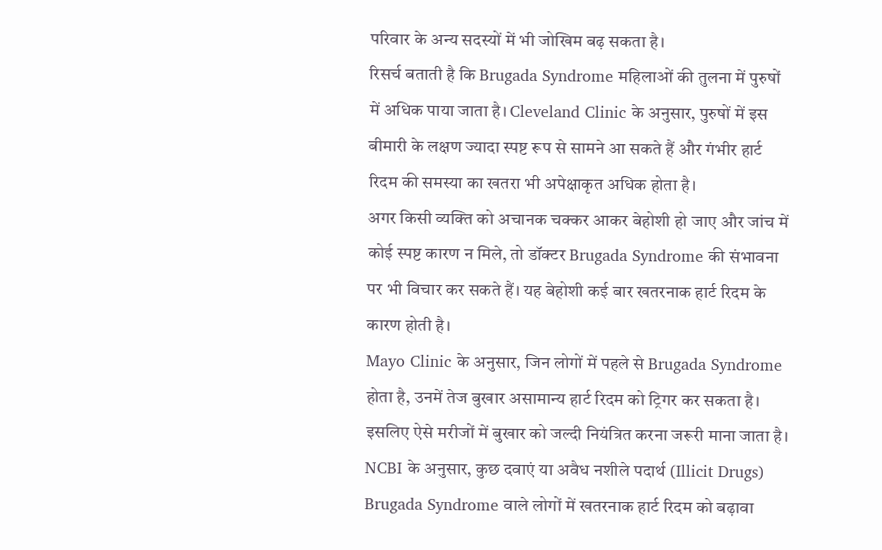परिवार के अन्य सदस्यों में भी जोखिम बढ़ सकता है।
रिसर्च बताती है कि Brugada Syndrome महिलाओं की तुलना में पुरुषों में अधिक पाया जाता है। Cleveland Clinic के अनुसार, पुरुषों में इस बीमारी के लक्षण ज्यादा स्पष्ट रूप से सामने आ सकते हैं और गंभीर हार्ट रिदम की समस्या का खतरा भी अपेक्षाकृत अधिक होता है।
अगर किसी व्यक्ति को अचानक चक्कर आकर बेहोशी हो जाए और जांच में कोई स्पष्ट कारण न मिले, तो डॉक्टर Brugada Syndrome की संभावना पर भी विचार कर सकते हैं। यह बेहोशी कई बार खतरनाक हार्ट रिदम के कारण होती है।
Mayo Clinic के अनुसार, जिन लोगों में पहले से Brugada Syndrome होता है, उनमें तेज बुखार असामान्य हार्ट रिदम को ट्रिगर कर सकता है। इसलिए ऐसे मरीजों में बुखार को जल्दी नियंत्रित करना जरूरी माना जाता है।
NCBI के अनुसार, कुछ दवाएं या अवैध नशीले पदार्थ (Illicit Drugs) Brugada Syndrome वाले लोगों में खतरनाक हार्ट रिदम को बढ़ावा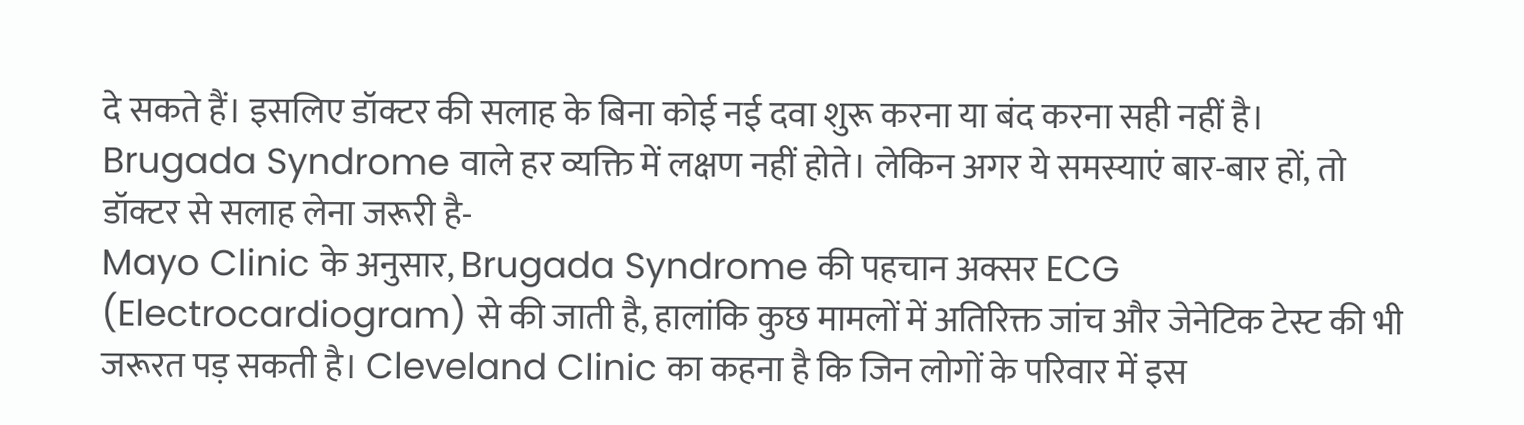दे सकते हैं। इसलिए डॉक्टर की सलाह के बिना कोई नई दवा शुरू करना या बंद करना सही नहीं है।
Brugada Syndrome वाले हर व्यक्ति में लक्षण नहीं होते। लेकिन अगर ये समस्याएं बार-बार हों, तो डॉक्टर से सलाह लेना जरूरी है-
Mayo Clinic के अनुसार, Brugada Syndrome की पहचान अक्सर ECG (Electrocardiogram) से की जाती है, हालांकि कुछ मामलों में अतिरिक्त जांच और जेनेटिक टेस्ट की भी जरूरत पड़ सकती है। Cleveland Clinic का कहना है कि जिन लोगों के परिवार में इस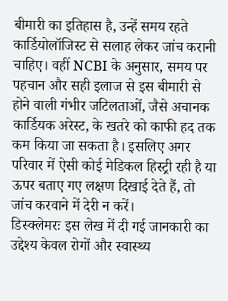बीमारी का इतिहास है, उन्हें समय रहते कार्डियोलॉजिस्ट से सलाह लेकर जांच करानी चाहिए। वहीं NCBI के अनुसार, समय पर पहचान और सही इलाज से इस बीमारी से होने वाली गंभीर जटिलताओं, जैसे अचानक कार्डियक अरेस्ट, के खतरे को काफी हद तक कम किया जा सकता है। इसलिए अगर परिवार में ऐसी कोई मेडिकल हिस्ट्री रही है या ऊपर बताए गए लक्षण दिखाई देते हैं, तो जांच करवाने में देरी न करें।
डिस्क्लेमरः इस लेख में दी गई जानकारी का उद्देश्य केवल रोगों और स्वास्थ्य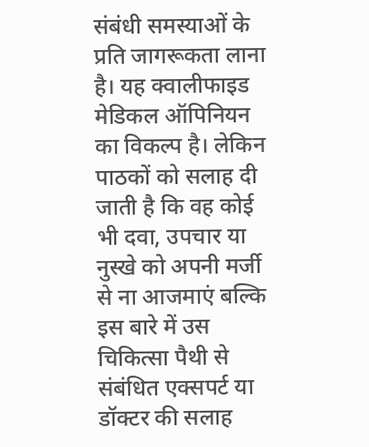संबंधी समस्याओं के प्रति जागरूकता लाना है। यह क्वालीफाइड मेडिकल ऑपिनियन का विकल्प है। लेकिन पाठकों को सलाह दी जाती है कि वह कोई भी दवा, उपचार या नुस्खे को अपनी मर्जी से ना आजमाएं बल्कि इस बारे में उस चिकित्सा पैथी से संबंधित एक्सपर्ट या डॉक्टर की सलाह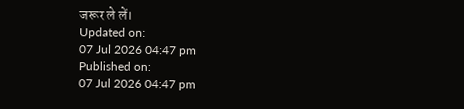जरूर ले लें।
Updated on:
07 Jul 2026 04:47 pm
Published on:
07 Jul 2026 04:47 pm